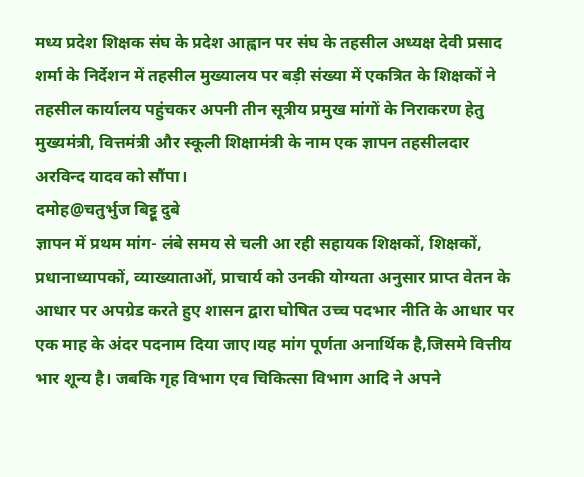मध्य प्रदेश शिक्षक संघ के प्रदेश आह्वान पर संघ के तहसील अध्यक्ष देवी प्रसाद शर्मा के निर्देशन में तहसील मुख्यालय पर बड़ी संख्या में एकत्रित के शिक्षकों ने तहसील कार्यालय पहुंचकर अपनी तीन सूत्रीय प्रमुख मांगों के निराकरण हेतु मुख्यमंत्री, वित्तमंत्री और स्कूली शिक्षामंत्री के नाम एक ज्ञापन तहसीलदार अरविन्द यादव को सौंपा।
दमोह@चतुर्भुज बिट्टू दुबे
ज्ञापन में प्रथम मांग- लंबे समय से चली आ रही सहायक शिक्षकों, शिक्षकों, प्रधानाध्यापकों, व्याख्याताओं, प्राचार्य को उनकी योग्यता अनुसार प्राप्त वेतन के आधार पर अपग्रेड करते हुए शासन द्वारा घोषित उच्च पदभार नीति के आधार पर एक माह के अंदर पदनाम दिया जाए।यह मांग पूर्णता अनार्थिक है,जिसमे वित्तीय भार शून्य है। जबकि गृह विभाग एव चिकित्सा विभाग आदि ने अपने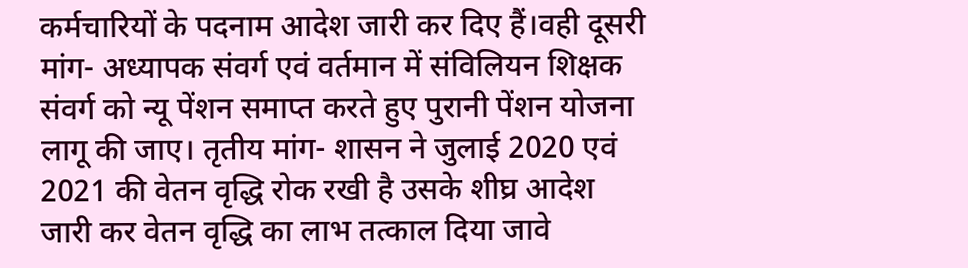कर्मचारियों के पदनाम आदेश जारी कर दिए हैं।वही दूसरी मांग- अध्यापक संवर्ग एवं वर्तमान में संविलियन शिक्षक संवर्ग को न्यू पेंशन समाप्त करते हुए पुरानी पेंशन योजना लागू की जाए। तृतीय मांग- शासन ने जुलाई 2020 एवं 2021 की वेतन वृद्धि रोक रखी है उसके शीघ्र आदेश जारी कर वेतन वृद्धि का लाभ तत्काल दिया जावे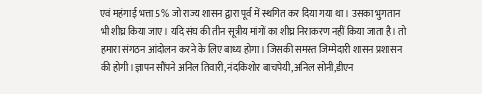एवं महंगाई भत्ता 5% जो राज्य शासन द्वारा पूर्व में स्थगित कर दिया गया था। उसका भुगतान भी शीघ्र किया जाए। यदि संघ की तीन सूत्रीय मांगों का शीघ्र निराकरण नहीं किया जाता है। तो हमारा संगठन आंदोलन करने के लिए बाध्य होगा। जिसकी समस्त जिम्मेदारी शासन प्रशासन की होगी।ज्ञापन सौंपने अनिल तिवारी,नंदकिशोर बाचपेयी,अनिल सोनी,डीएन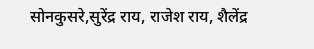सोनकुसरे,सुरेंद्र राय, राजेश राय, शैलेंद्र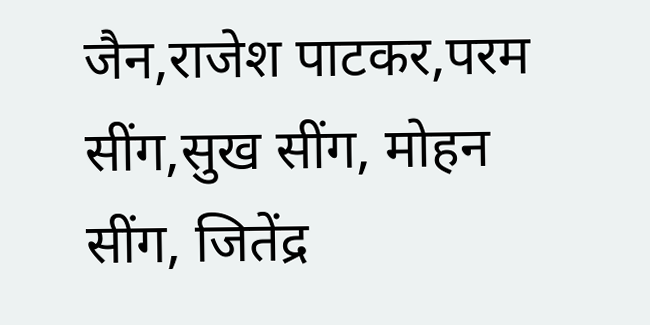जैन,राजेश पाटकर,परम सींग,सुख सींग, मोहन सींग, जितेंद्र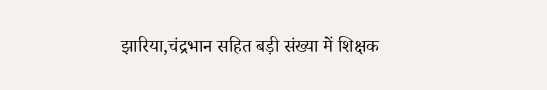झारिया,चंद्रभान सहित बड़ी संख्या में शिक्षक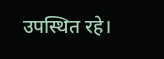उपस्थित रहे।